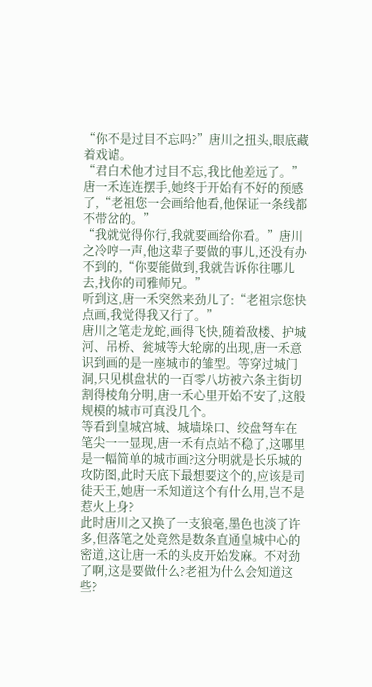“你不是过目不忘吗?”唐川之扭头,眼底藏着戏谑。
“君白术他才过目不忘,我比他差远了。”唐一禾连连摆手,她终于开始有不好的预感了,“老祖您一会画给他看,他保证一条线都不带岔的。”
“我就觉得你行,我就要画给你看。”唐川之冷哼一声,他这辈子要做的事儿,还没有办不到的,“你要能做到,我就告诉你往哪儿去,找你的司雅师兄。”
听到这,唐一禾突然来劲儿了:“老祖宗您快点画,我觉得我又行了。”
唐川之笔走龙蛇,画得飞快,随着敌楼、护城河、吊桥、瓮城等大轮廓的出现,唐一禾意识到画的是一座城市的雏型。等穿过城门洞,只见棋盘状的一百零八坊被六条主街切割得棱角分明,唐一禾心里开始不安了,这般规模的城市可真没几个。
等看到皇城宫城、城墙垛口、绞盘弩车在笔尖一一显现,唐一禾有点站不稳了,这哪里是一幅简单的城市画?这分明就是长乐城的攻防图,此时天底下最想要这个的,应该是司徒天王,她唐一禾知道这个有什么用,岂不是惹火上身?
此时唐川之又换了一支狼毫,墨色也淡了许多,但落笔之处竟然是数条直通皇城中心的密道,这让唐一禾的头皮开始发麻。不对劲了啊,这是要做什么?老祖为什么会知道这些?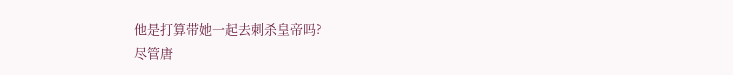他是打算带她一起去刺杀皇帝吗?
尽管唐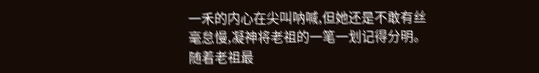一禾的内心在尖叫呐喊,但她还是不敢有丝毫怠慢,凝神将老祖的一笔一划记得分明。随着老祖最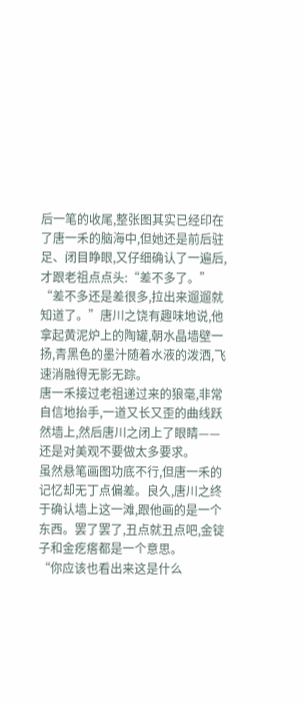后一笔的收尾,整张图其实已经印在了唐一禾的脑海中,但她还是前后驻足、闭目睁眼,又仔细确认了一遍后,才跟老祖点点头:“差不多了。”
“差不多还是差很多,拉出来遛遛就知道了。”唐川之饶有趣味地说,他拿起黄泥炉上的陶罐,朝水晶墙壁一扬,青黑色的墨汁随着水液的泼洒,飞速消融得无影无踪。
唐一禾接过老祖递过来的狼毫,非常自信地抬手,一道又长又歪的曲线跃然墙上,然后唐川之闭上了眼睛——还是对美观不要做太多要求。
虽然悬笔画图功底不行,但唐一禾的记忆却无丁点偏差。良久,唐川之终于确认墙上这一滩,跟他画的是一个东西。罢了罢了,丑点就丑点吧,金锭子和金疙瘩都是一个意思。
“你应该也看出来这是什么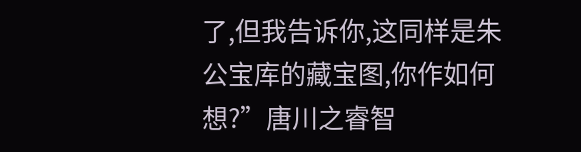了,但我告诉你,这同样是朱公宝库的藏宝图,你作如何想?”唐川之睿智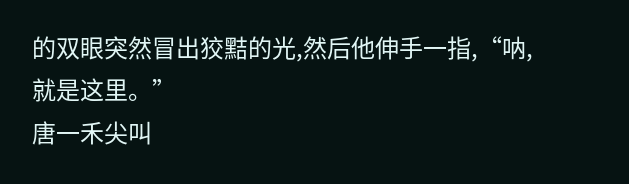的双眼突然冒出狡黠的光,然后他伸手一指,“呐,就是这里。”
唐一禾尖叫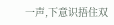一声,下意识捂住双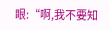眼:“啊,我不要知